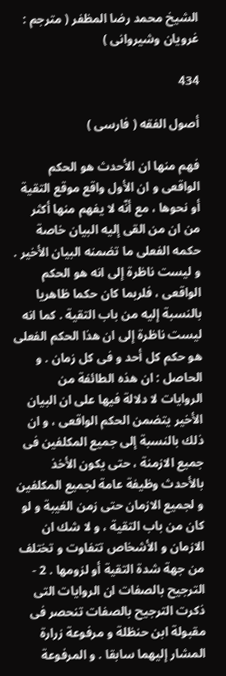الشيخ محمد رضا المظفر ( مترجم : غرويان وشيروانى )

434

أصول الفقه ( فارسى )

فهم منها ان الأحدث هو الحكم الواقعى و ان الأول واقع موقع التقية أو نحوها ، مع أنّه لا يفهم منها أكثر من ان من القى إليه البيان خاصة حكمه الفعلى ما تضمنه البيان الأخير . و ليست ناظرة إلى انه هو الحكم الواقعى ، فلربما كان حكما ظاهريا بالنسبة إليه من باب التقية . كما انه ليست ناظرة إلى ان هذا الحكم الفعلى هو حكم كل أحد و فى كل زمان . و الحاصل : ان هذه الطائفة من الروايات لا دلالة فيها على ان البيان الأخير يتضمن الحكم الواقعى ، و ان ذلك بالنسبة إلى جميع المكلفين فى جميع الازمنة ، حتى يكون الأخذ بالأحدث وظيفة عامة لجميع المكلفين و لجميع الازمان حتى زمن الغيبة و لو كان من باب التقية ، و لا شك ان الازمان و الأشخاص تتفاوت و تختلف من جهة شدة التقية أو لزومها . 2 - الترجيح بالصفات ان الروايات التى ذكرت الترجيح بالصفات تنحصر فى مقبولة ابن حنظلة و مرفوعة زرارة المشار إليهما سابقا . و المرفوعة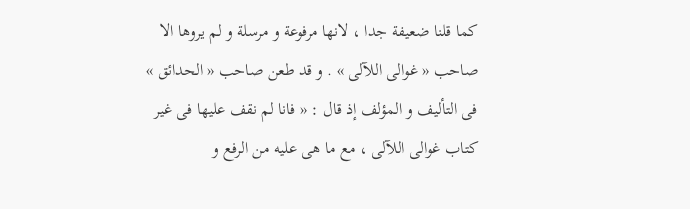كما قلنا ضعيفة جدا ، لانها مرفوعة و مرسلة و لم يروها الا صاحب « غوالى اللآلى » . و قد طعن صاحب « الحدائق » فى التأليف و المؤلف إذ قال : « فانا لم نقف عليها فى غير كتاب غوالى اللآلى ، مع ما هى عليه من الرفع و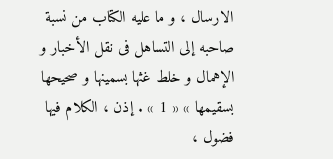الارسال ، و ما عليه الكتاب من نسبة صاحبه إلى التساهل فى نقل الأخبار و الإهمال و خلط غثها بسمينها و صحيحها بسقيمها » « 1 » . إذن ، الكلام فيها فضول ،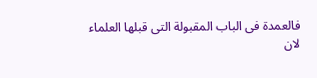فالعمدة فى الباب المقبولة التى قبلها العلماء لان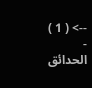--> ( 1 ) - الحدائق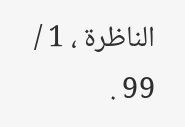الناظرة ، 1 / 99 .